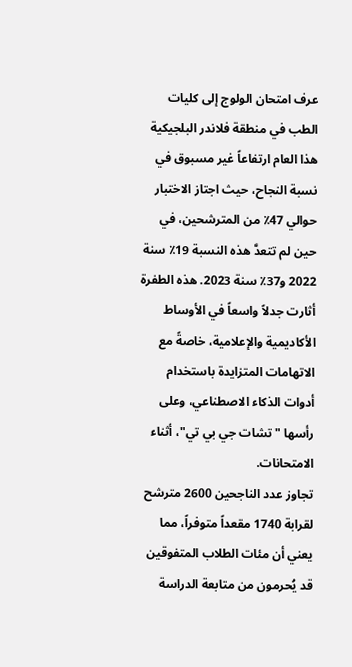عرف امتحان الولوج إلى كليات الطب في منطقة فلاندر البلجيكية هذا العام ارتفاعاً غير مسبوق في نسبة النجاح، حيث اجتاز الاختبار حوالي 47٪ من المترشحين، في حين لم تتعدَّ هذه النسبة 19٪ سنة 2022 و37٪ سنة 2023. هذه الطفرة أثارت جدلاً واسعاً في الأوساط الأكاديمية والإعلامية، خاصةً مع الاتهامات المتزايدة باستخدام أدوات الذكاء الاصطناعي، وعلى رأسها "تشات جي بي تي"، أثناء الامتحانات.
تجاوز عدد الناجحين 2600 مترشح لقرابة 1740 مقعداً متوفراً، مما يعني أن مئات الطلاب المتفوقين قد يُحرمون من متابعة الدراسة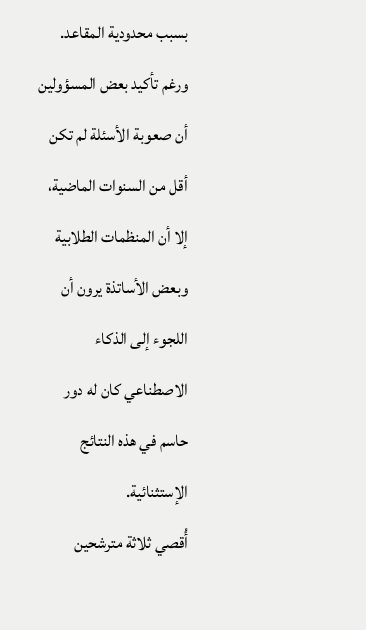بسبب محدودية المقاعد. ورغم تأكيد بعض المسؤولين أن صعوبة الأسئلة لم تكن أقل من السنوات الماضية، إلا أن المنظمات الطلابية وبعض الأساتذة يرون أن اللجوء إلى الذكاء الاصطناعي كان له دور حاسم في هذه النتائج الإستثنائية.
أُقصي ثلاثة مترشحين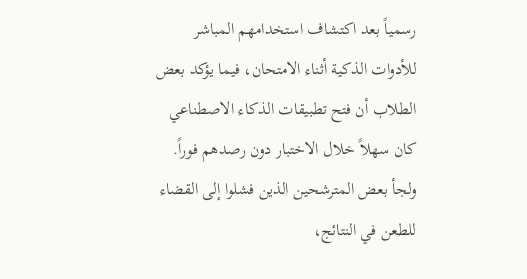رسمياً بعد اكتشاف استخدامهم المباشر للأدوات الذكية أثناء الامتحان، فيما يؤكد بعض الطلاب أن فتح تطبيقات الذكاء الاصطناعي كان سهلاً خلال الاختبار دون رصدهم فوراً. ولجأ بعض المترشحين الذين فشلوا إلى القضاء للطعن في النتائج،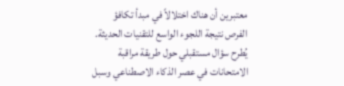معتبرين أن هناك اختلالاً في مبدأ تكافؤ الفرص نتيجة اللجوء الواسع للتقنيات الحديثة. يُطرح سؤال مستقبلي حول طريقة مراقبة الامتحانات في عصر الذكاء الاصطناعي وسبل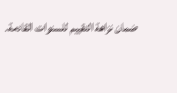ضمان نزاهة التقييم للسنوات القادمة.